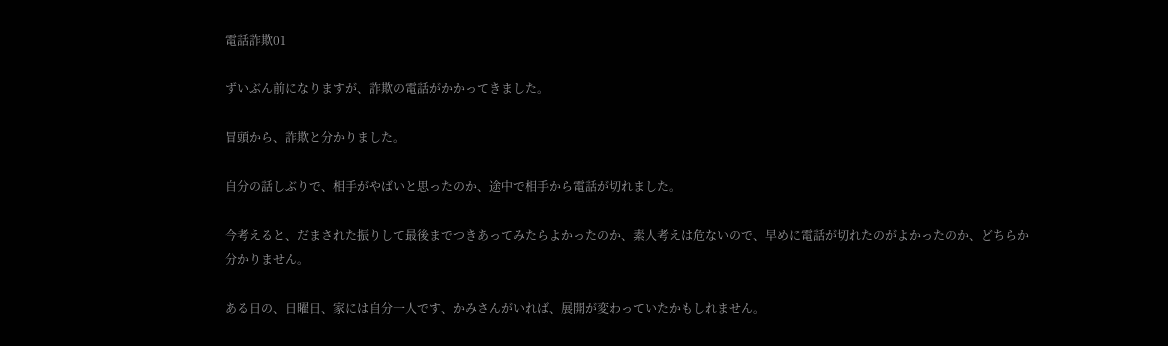電話詐欺01

ずいぶん前になりますが、詐欺の電話がかかってきました。

冒頭から、詐欺と分かりました。

自分の話しぶりで、相手がやばいと思ったのか、途中で相手から電話が切れました。

今考えると、だまされた振りして最後までつきあってみたらよかったのか、素人考えは危ないので、早めに電話が切れたのがよかったのか、どちらか分かりません。

ある日の、日曜日、家には自分一人です、かみさんがいれば、展開が変わっていたかもしれません。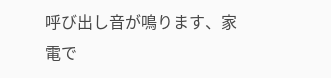呼び出し音が鳴ります、家電で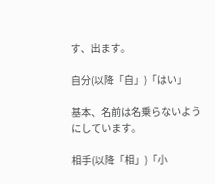す、出ます。

自分(以降「自」)「はい」

基本、名前は名乗らないようにしています。

相手(以降「相」)「小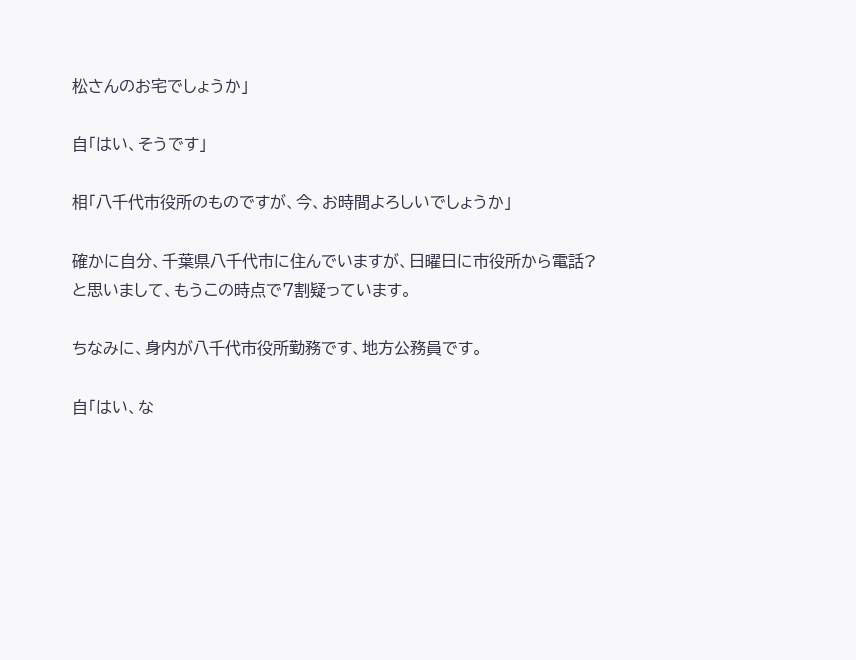松さんのお宅でしょうか」

自「はい、そうです」

相「八千代市役所のものですが、今、お時間よろしいでしょうか」

確かに自分、千葉県八千代市に住んでいますが、日曜日に市役所から電話?と思いまして、もうこの時点で7割疑っています。

ちなみに、身内が八千代市役所勤務です、地方公務員です。

自「はい、な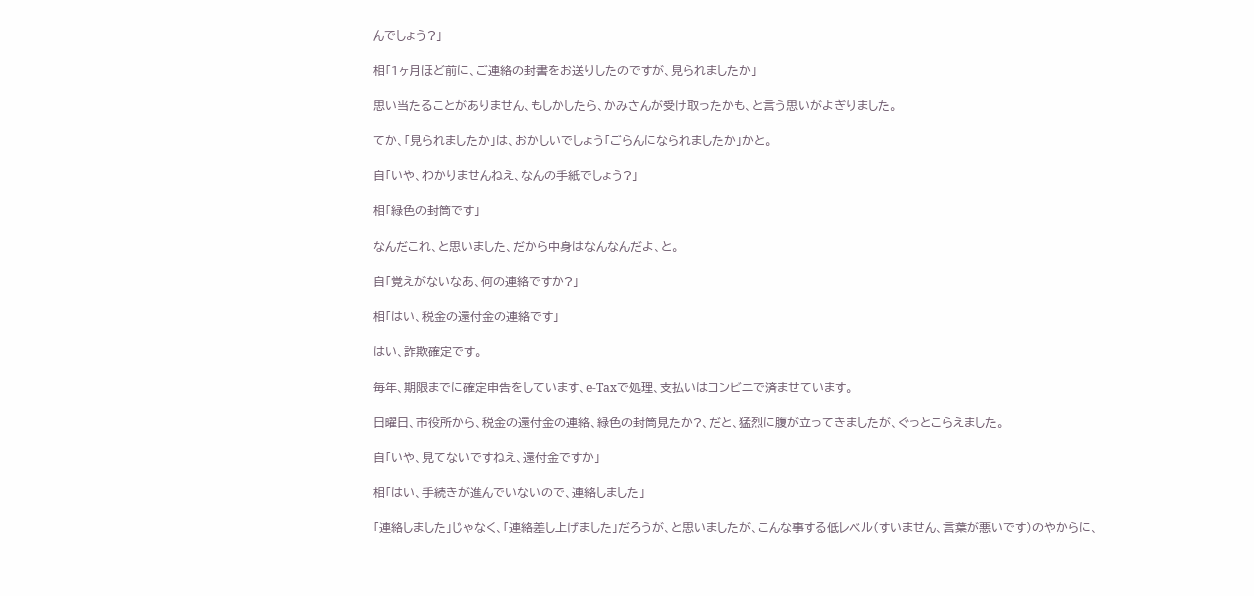んでしょう?」

相「1ヶ月ほど前に、ご連絡の封書をお送りしたのですが、見られましたか」

思い当たることがありません、もしかしたら、かみさんが受け取ったかも、と言う思いがよぎりました。

てか、「見られましたか」は、おかしいでしょう「ごらんになられましたか」かと。

自「いや、わかりませんねえ、なんの手紙でしょう?」

相「緑色の封筒です」

なんだこれ、と思いました、だから中身はなんなんだよ、と。

自「覚えがないなあ、何の連絡ですか?」

相「はい、税金の還付金の連絡です」

はい、詐欺確定です。

毎年、期限までに確定申告をしています、e-Taxで処理、支払いはコンビニで済ませています。

日曜日、市役所から、税金の還付金の連絡、緑色の封筒見たか?、だと、猛烈に腹が立ってきましたが、ぐっとこらえました。

自「いや、見てないですねえ、還付金ですか」

相「はい、手続きが進んでいないので、連絡しました」

「連絡しました」じゃなく、「連絡差し上げました」だろうが、と思いましたが、こんな事する低レベル(すいません、言葉が悪いです)のやからに、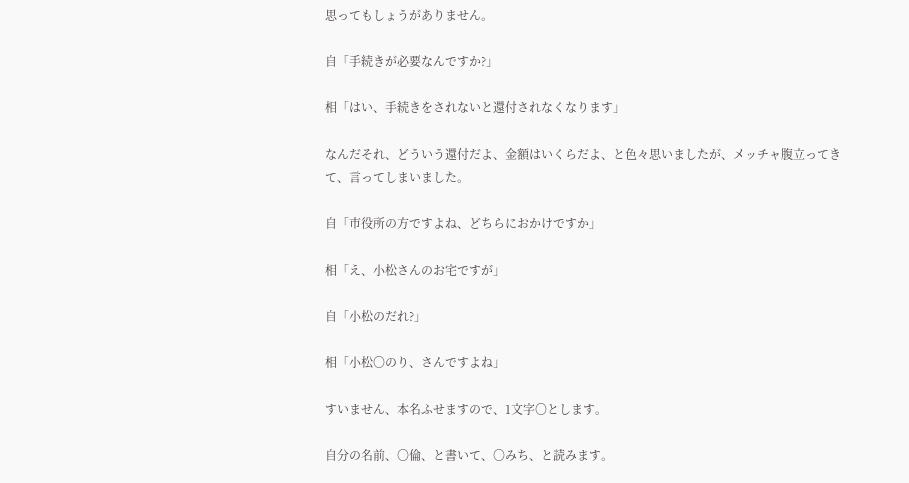思ってもしょうがありません。

自「手続きが必要なんですか?」

相「はい、手続きをされないと還付されなくなります」

なんだそれ、どういう還付だよ、金額はいくらだよ、と色々思いましたが、メッチャ腹立ってきて、言ってしまいました。

自「市役所の方ですよね、どちらにおかけですか」

相「え、小松さんのお宅ですが」

自「小松のだれ?」

相「小松〇のり、さんですよね」

すいません、本名ふせますので、1文字〇とします。

自分の名前、〇倫、と書いて、〇みち、と読みます。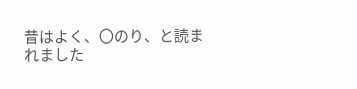昔はよく、〇のり、と読まれました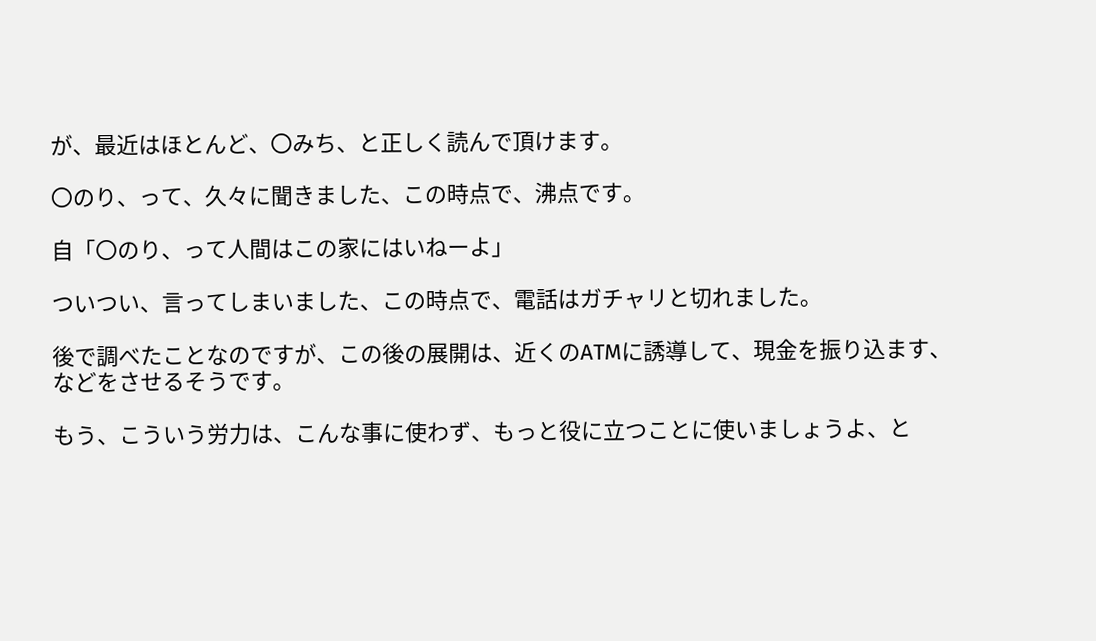が、最近はほとんど、〇みち、と正しく読んで頂けます。

〇のり、って、久々に聞きました、この時点で、沸点です。

自「〇のり、って人間はこの家にはいねーよ」

ついつい、言ってしまいました、この時点で、電話はガチャリと切れました。

後で調べたことなのですが、この後の展開は、近くのATMに誘導して、現金を振り込ます、などをさせるそうです。

もう、こういう労力は、こんな事に使わず、もっと役に立つことに使いましょうよ、と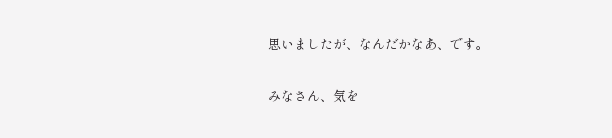思いましたが、なんだかなあ、です。

みなさん、気を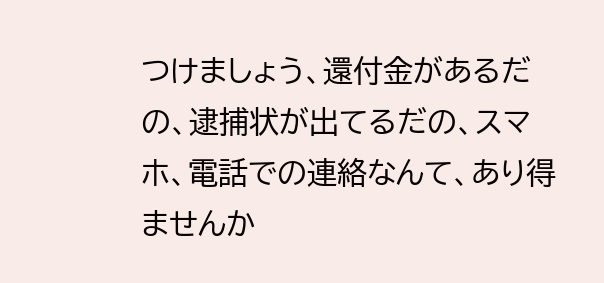つけましょう、還付金があるだの、逮捕状が出てるだの、スマホ、電話での連絡なんて、あり得ませんか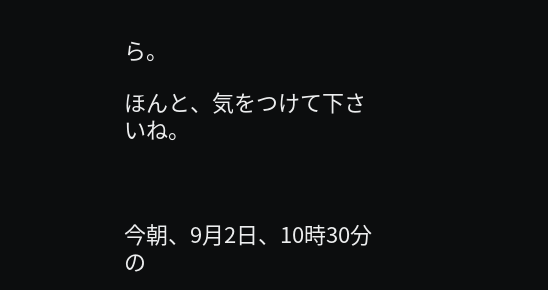ら。

ほんと、気をつけて下さいね。



今朝、9月2日、10時30分の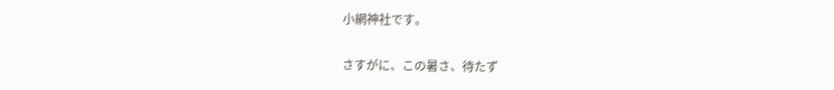小網神社です。

さすがに、この暑さ、待たず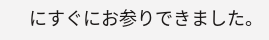にすぐにお参りできました。